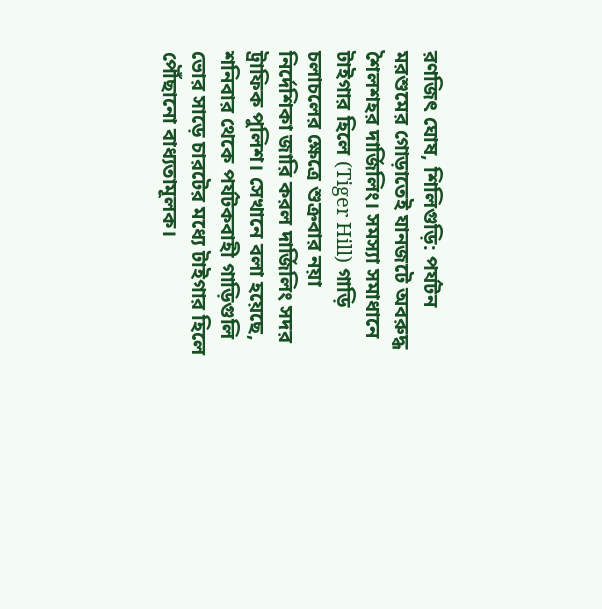রণজিৎ ঘোষ, শিলিগুড়ি: পর্যটন মরশুমের গোড়াতেই যানজটে অবরুদ্ধ শৈলশহর দার্জিলিং। সমস্যা সমাধানে টাইগার হিলে (Tiger Hill) গাড়ি চলাচলের ক্ষেত্রে শুক্রবার নয়া নির্দেশিকা জারি করল দার্জিলিং সদর ট্রাফিক পুলিশ। সেখানে বলা হয়েছে, শনিবার থেকে পর্যটকবাহী গাড়িগুলি ভোর সাড়ে চারটের মধ্যে টাইগার হিলে পৌঁছানো বাধ্যতামূলক।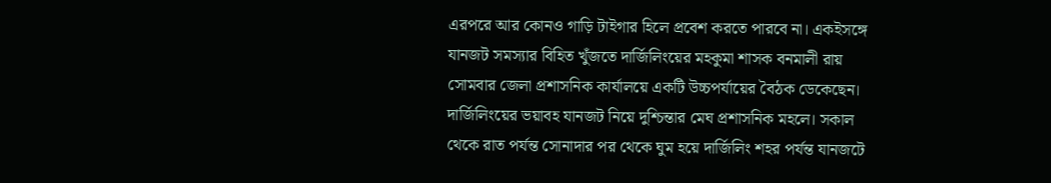এরপরে আর কোনও গাড়ি টাইগার হিলে প্রবেশ করতে পারবে না। একইসঙ্গে যানজট সমস্যার বিহিত খুঁজতে দার্জিলিংয়ের মহকুমা শাসক বনমালী রায় সোমবার জেলা প্রশাসনিক কার্যালয়ে একটি উচ্চপর্যায়ের বৈঠক ডেকেছেন।
দার্জিলিংয়ের ভয়াবহ যানজট নিয়ে দুশ্চিন্তার মেঘ প্রশাসনিক মহলে। সকাল থেকে রাত পর্যন্ত সোনাদার পর থেকে ঘুম হয়ে দার্জিলিং শহর পর্যন্ত যানজটে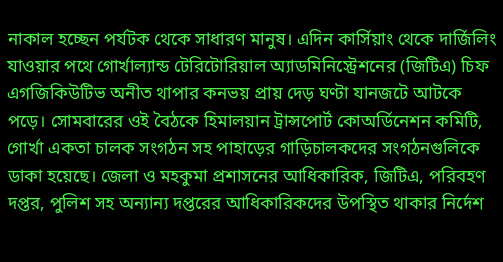নাকাল হচ্ছেন পর্যটক থেকে সাধারণ মানুষ। এদিন কার্সিয়াং থেকে দার্জিলিং যাওয়ার পথে গোর্খাল্যান্ড টেরিটোরিয়াল অ্যাডমিনিস্ট্রেশনের (জিটিএ) চিফ এগজিকিউটিভ অনীত থাপার কনভয় প্রায় দেড় ঘণ্টা যানজটে আটকে পড়ে। সোমবারের ওই বৈঠকে হিমালয়ান ট্রান্সপোর্ট কোঅর্ডিনেশন কমিটি, গোর্খা একতা চালক সংগঠন সহ পাহাড়ের গাড়িচালকদের সংগঠনগুলিকে ডাকা হয়েছে। জেলা ও মহকুমা প্রশাসনের আধিকারিক, জিটিএ, পরিবহণ দপ্তর, পুলিশ সহ অন্যান্য দপ্তরের আধিকারিকদের উপস্থিত থাকার নির্দেশ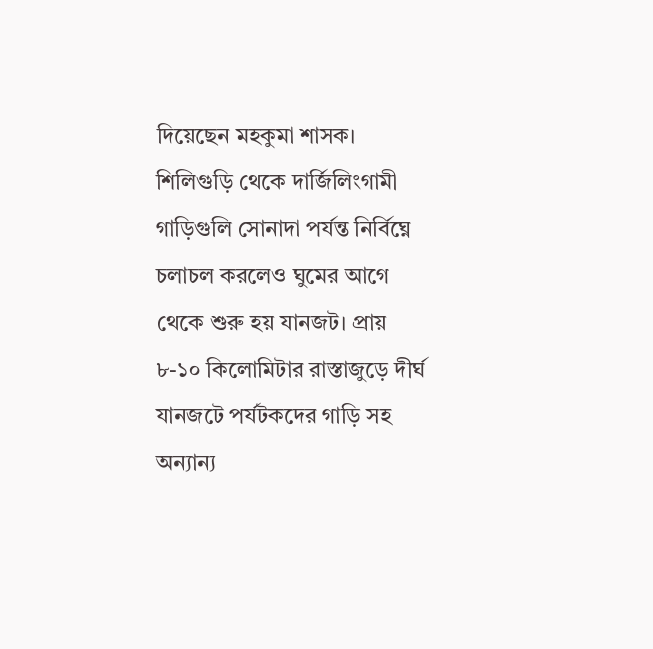দিয়েছেন মহকুমা শাসক।
শিলিগুড়ি থেকে দার্জিলিংগামী গাড়িগুলি সোনাদা পর্যন্ত নির্বিঘ্নে চলাচল করলেও ঘুমের আগে থেকে শুরু হয় যানজট। প্রায় ৮-১০ কিলোমিটার রাস্তাজুড়ে দীর্ঘ যানজটে পর্যটকদের গাড়ি সহ অন্যান্য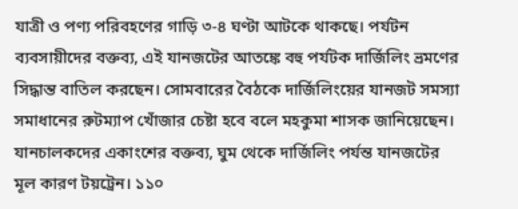যাত্রী ও পণ্য পরিবহণের গাড়ি ৩-৪ ঘণ্টা আটকে থাকছে। পর্যটন ব্যবসায়ীদের বক্তব্য, এই যানজটের আতঙ্কে বহু পর্যটক দার্জিলিং ভ্রমণের সিদ্ধান্ত বাতিল করছেন। সোমবারের বৈঠকে দার্জিলিংয়ের যানজট সমস্যা সমাধানের রুটম্যাপ খোঁজার চেষ্টা হবে বলে মহকুমা শাসক জানিয়েছেন।
যানচালকদের একাংশের বক্তব্য, ঘুম থেকে দার্জিলিং পর্যন্ত যানজটের মূল কারণ টয়ট্রেন। ১১০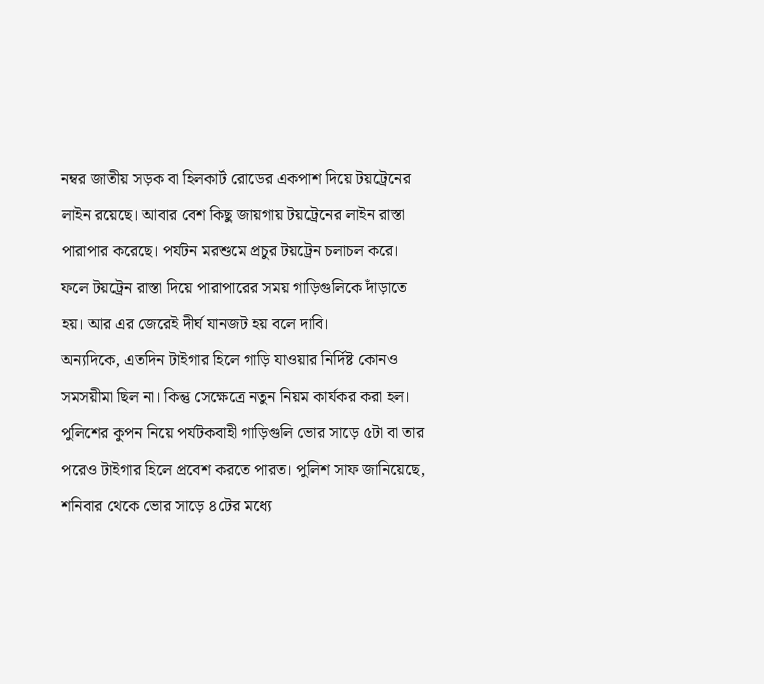নম্বর জাতীয় সড়ক বা হিলকার্ট রোডের একপাশ দিয়ে টয়ট্রেনের লাইন রয়েছে। আবার বেশ কিছু জায়গায় টয়ট্রেনের লাইন রাস্তা পারাপার করেছে। পর্যটন মরশুমে প্রচুর টয়ট্রেন চলাচল করে। ফলে টয়ট্রেন রাস্তা দিয়ে পারাপারের সময় গাড়িগুলিকে দাঁড়াতে হয়। আর এর জেরেই দীর্ঘ যানজট হয় বলে দাবি।
অন্যদিকে, এতদিন টাইগার হিলে গাড়ি যাওয়ার নির্দিষ্ট কোনও সমসয়ীমা ছিল না। কিন্তু সেক্ষেত্রে নতুন নিয়ম কার্যকর করা হল। পুলিশের কুপন নিয়ে পর্যটকবাহী গাড়িগুলি ভোর সাড়ে ৫টা বা তার পরেও টাইগার হিলে প্রবেশ করতে পারত। পুলিশ সাফ জানিয়েছে, শনিবার থেকে ভোর সাড়ে ৪টের মধ্যে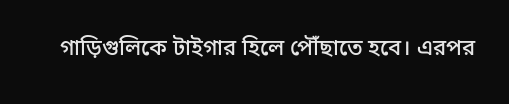গাড়িগুলিকে টাইগার হিলে পৌঁছাতে হবে। এরপর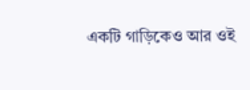একটি গাড়িকেও আর ওই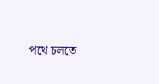পথে চলতে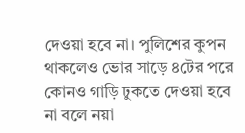দেওয়া হবে না। পুলিশের কুপন থাকলেও ভোর সাড়ে ৪টের পরে কোনও গাড়ি ঢুকতে দেওয়া হবে না বলে নয়া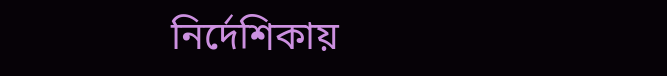নির্দেশিকায়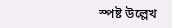স্পষ্ট উল্লেখ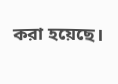করা হয়েছে।